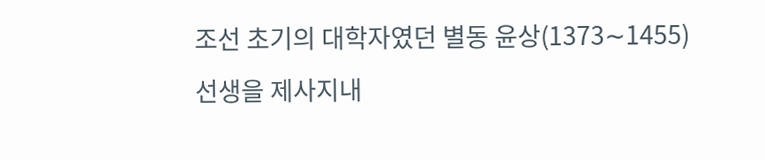조선 초기의 대학자였던 별동 윤상(1373∼1455) 선생을 제사지내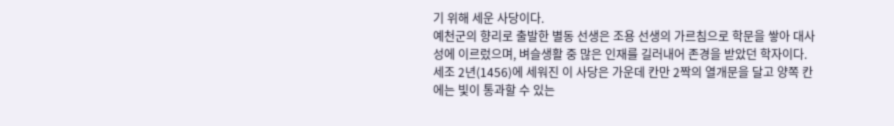기 위해 세운 사당이다.
예천군의 향리로 출발한 별동 선생은 조용 선생의 가르침으로 학문을 쌓아 대사성에 이르렀으며, 벼슬생활 중 많은 인재를 길러내어 존경을 받았던 학자이다.
세조 2년(1456)에 세워진 이 사당은 가운데 칸만 2짝의 열개문을 달고 양쪽 칸에는 빛이 통과할 수 있는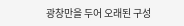광창만을 두어 오래된 구성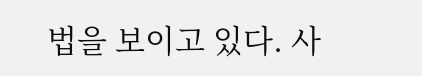법을 보이고 있다. 사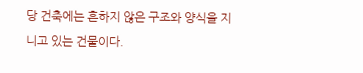당 건축에는 흔하지 않은 구조와 양식을 지니고 있는 건물이다.